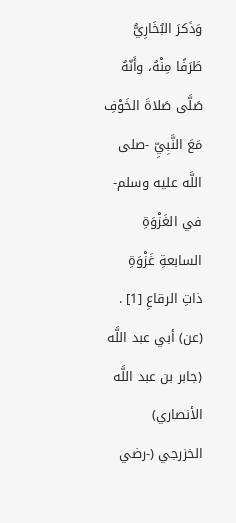وَذَكرَ البُخَارِيُّ طَرَفًا مِنْهُ، وأَنّهُ صَلَّى صَلاةَ الخَوْفِ مَعَ النَّبِيِّ -صلى اللَّه عليه وسلم- في الغَزْوَةِ السابعةِ غَزْوَةِ ذاتِ الرقاعِ [1] .
(عن) أبي عبد اللَّه (جابر بن عبد اللَّه الأنصاري) الخزرجي (-رضي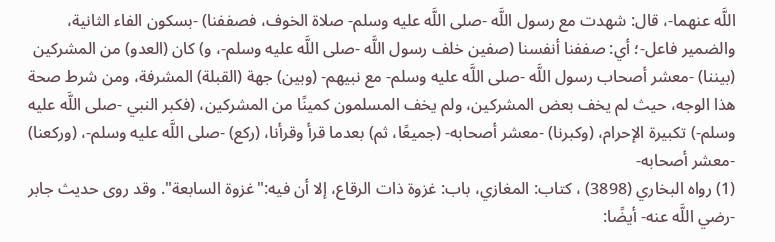اللَّه عنهما-، قال: شهدت مع رسول اللَّه -صلى اللَّه عليه وسلم- صلاة الخوف، فصففنا) -بسكون الفاء الثانية، والضمير فاعل-؛ أي: صففنا أنفسنا (صفين خلف رسول اللَّه -صلى اللَّه عليه وسلم-، و) كان (العدو) من المشركين (بيننا) -معشر أصحاب رسول اللَّه -صلى اللَّه عليه وسلم- مع نبيهم- (وبين) جهة (القبلة) المشرفة، ومن شرط صحة هذا الوجه، حيث لم يخف بعض المشركين، ولم يخف المسلمون كمينًا من المشركين، (فكبر النبي -صلى اللَّه عليه وسلم-) تكبيرة الإحرام، (وكبرنا) -معشر أصحابه- (جميعًا، ثم) بعدما قرأ وقرأنا، (ركع) -صلى اللَّه عليه وسلم-، (وركعنا) -معشر أصحابه-
(1) رواه البخاري (3898) ، كتاب: المغازي، باب: غزوة ذات الرقاع، إلا أن فيه:"غزوة السابعة". وقد روى حديث جابر -رضي اللَّه عنه- أيضًا: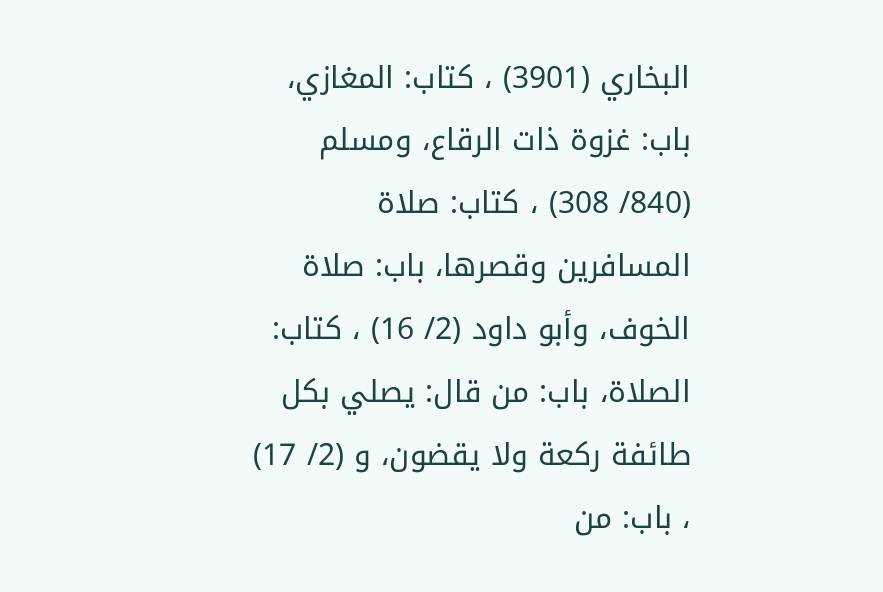البخاري (3901) ، كتاب: المغازي، باب: غزوة ذات الرقاع، ومسلم (840/ 308) ، كتاب: صلاة المسافرين وقصرها، باب: صلاة الخوف، وأبو داود (2/ 16) ، كتاب: الصلاة، باب: من قال: يصلي بكل طائفة ركعة ولا يقضون، و (2/ 17) ، باب: من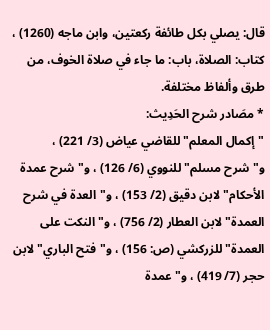قال: يصلي بكل طائفة ركعتين، وابن ماجه (1260) ، كتاب: الصلاة، باب: ما جاء في صلاة الخوف، من طرق وألفاظ مختلفة.
* مصَادر شرح الحَدِيث:
"إكمال المعلم"للقاضي عياض (3/ 221) ، و"شرح مسلم"للنووي (6/ 126) ، و"شرح عمدة الأحكام"لابن دقيق (2/ 153) ، و"العدة في شرح العمدة"لابن العطار (2/ 756) ، و"النكت على العمدة"للزركشي (ص: 156) ، و"فتح الباري"لابن حجر (7/ 419) ، و"عمدة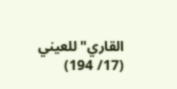القاري"للعيني (17/ 194)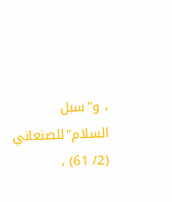، و"سبل السلام"للصنعاني (2/ 61) ،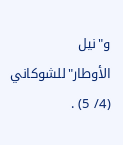و"نيل الأوطار"للشوكاني (4/ 5) .